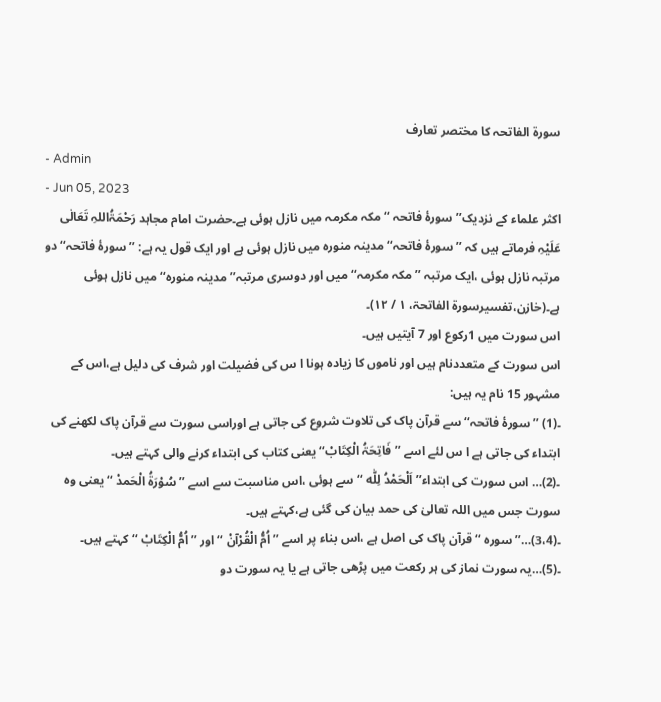سورۃ الفاتحہ کا مختصر تعارف
- Admin
- Jun 05, 2023
اکثر علماء کے نزدیک’’سورۂ فاتحہ ‘‘مکہ مکرمہ میں نازل ہوئی ہے۔حضرت امام مجاہد رَحْمَۃُاللہِ تَعَالٰی عَلَیْہِ فرماتے ہیں کہ ’’سورۂ فاتحہ‘‘ مدینہ منورہ میں نازل ہوئی ہے اور ایک قول یہ ہے: ’’سورۂ فاتحہ‘‘ دو مرتبہ نازل ہوئی ،ایک مرتبہ ’’مکہ مکرمہ‘‘ میں اور دوسری مرتبہ’’ مدینہ منورہ‘‘ میں نازل ہوئی ہے۔(خازن،تفسیرسورۃ الفاتحۃ، ۱ / ۱۲)۔
اس سورت میں 1رکوع اور 7 آیتیں ہیں۔
اس سورت کے متعددنام ہیں اور ناموں کا زیادہ ہونا ا س کی فضیلت اور شرف کی دلیل ہے،اس کے مشہور 15 نام یہ ہیں:
۔(1) ’’سورۂ فاتحہ‘‘ سے قرآن پاک کی تلاوت شروع کی جاتی ہے اوراسی سورت سے قرآن پاک لکھنے کی ابتداء کی جاتی ہے ا س لئے اسے ’’فَاتِحَۃُ الْکِتَابْ‘‘ یعنی کتاب کی ابتداء کرنے والی کہتے ہیں۔
۔(2)… اس سورت کی ابتداء’’اَلْحَمْدُ لِلّٰه ‘‘ سے ہوئی ،اس مناسبت سے اسے ’’ سُوْرَۃُ الْحَمدْ ‘‘ یعنی وہ سورت جس میں اللہ تعالیٰ کی حمد بیان کی گئی ہے،کہتے ہیں۔
۔(3،4)…’’ سورہ ‘‘ قرآن پاک کی اصل ہے ،اس بناء پر اسے ’’ اُمُّ الْقُرْآنْ ‘‘ اور ’’ اُمُّ الْکِتَابْ ‘‘ کہتے ہیں۔
۔(5)…یہ سورت نماز کی ہر رکعت میں پڑھی جاتی ہے یا یہ سورت دو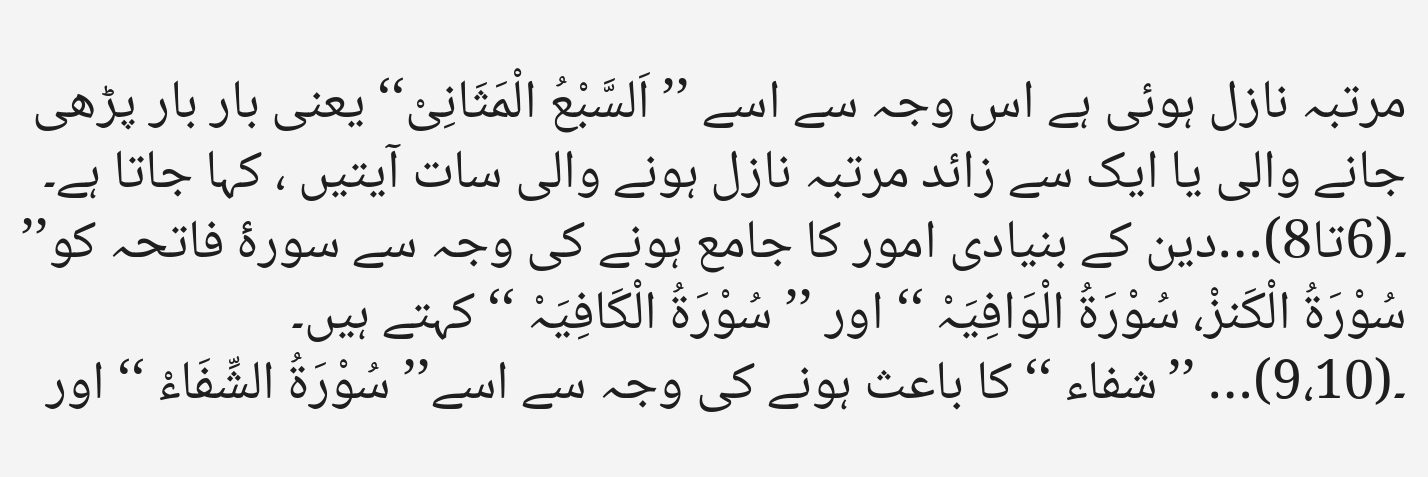مرتبہ نازل ہوئی ہے اس وجہ سے اسے ’’اَلسَّبْعُ الْمَثَانِیْ‘‘ یعنی بار بار پڑھی جانے والی یا ایک سے زائد مرتبہ نازل ہونے والی سات آیتیں ، کہا جاتا ہے۔
۔(6تا8)…دین کے بنیادی امور کا جامع ہونے کی وجہ سے سورۂ فاتحہ کو’’ سُوْرَۃُ الْکَنزْ، سُوْرَۃُ الْوَافِیَہْ ‘‘ اور ’’ سُوْرَۃُ الْکَافِیَہْ ‘‘ کہتے ہیں۔
۔(9،10)… ’’شفاء ‘‘ کا باعث ہونے کی وجہ سے اسے’’ سُوْرَۃُ الشِّفَاءْ ‘‘ اور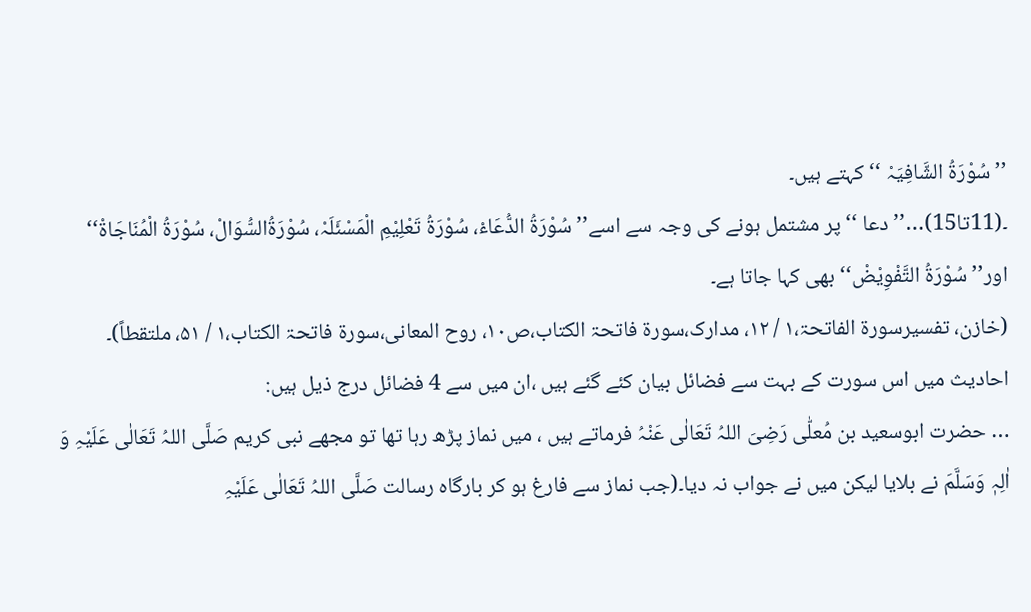’’ سُوْرَۃُ الشَّافِیَہْ ‘‘کہتے ہیں۔
۔(11تا15)…’’ دعا ‘‘ پر مشتمل ہونے کی وجہ سے اسے’’ سُوْرَۃُ الدُّعَاءْ، سُوْرَۃُ تَعْلِیْمِ الْمَسْئَلَہْ، سُوْرَۃُالسُّوَالْ، سُوْرَۃُ الْمُنَاجَاۃْ‘‘ اور’’ سُوْرَۃُ التَّفْوِیْضْ‘‘ بھی کہا جاتا ہے۔
(خازن، تفسیرسورۃ الفاتحۃ،۱ / ۱۲، مدارک،سورۃ فاتحۃ الکتاب،ص۱۰، روح المعانی،سورۃ فاتحۃ الکتاب،۱ / ۵۱، ملتقطاً)۔
احادیث میں اس سورت کے بہت سے فضائل بیان کئے گئے ہیں ،ان میں سے 4 فضائل درج ذیل ہیں:
… حضرت ابوسعید بن مُعلّٰی رَضِیَ اللہُ تَعَالٰی عَنْہُ فرماتے ہیں ، میں نماز پڑھ رہا تھا تو مجھے نبی کریم صَلَّی اللہُ تَعَالٰی عَلَیْہِ وَ اٰلِہٖ وَسَلَّمَ نے بلایا لیکن میں نے جواب نہ دیا۔(جب نماز سے فارغ ہو کر بارگاہ رسالت صَلَّی اللہُ تَعَالٰی عَلَیْہِ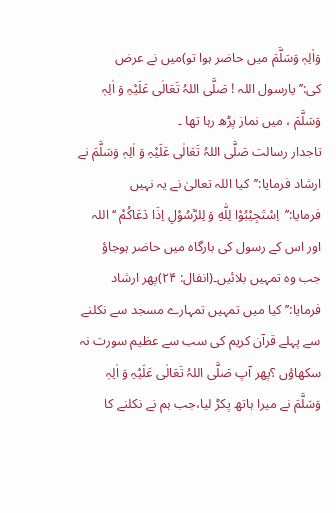وَاٰلِہٖ وَسَلَّمَ میں حاضر ہوا تو)میں نے عرض کی:’’یارسول اللہ ! صَلَّی اللہُ تَعَالٰی عَلَیْہِ وَ اٰلِہٖ وَسَلَّمَ ، میں نماز پڑھ رہا تھا ۔
تاجدار رسالت صَلَّی اللہُ تَعَالٰی عَلَیْہِ وَ اٰلِہٖ وَسَلَّمَ نے ارشاد فرمایا:’’کیا اللہ تعالیٰ نے یہ نہیں فرمایا:’’اِسْتَجِیْبُوْا لِلّٰهِ وَ لِلرَّسُوْلِ اِذَا دَعَاكُمْ ‘‘ اللہ اور اس کے رسول کی بارگاہ میں حاضر ہوجاؤ جب وہ تمہیں بلائیں۔(انفال: ۲۴)پھر ارشاد فرمایا:’’ کیا میں تمہیں تمہارے مسجد سے نکلنے سے پہلے قرآن کریم کی سب سے عظیم سورت نہ سکھاؤں ؟پھر آپ صَلَّی اللہُ تَعَالٰی عَلَیْہِ وَ اٰلِہٖ وَسَلَّمَ نے میرا ہاتھ پکڑ لیا،جب ہم نے نکلنے کا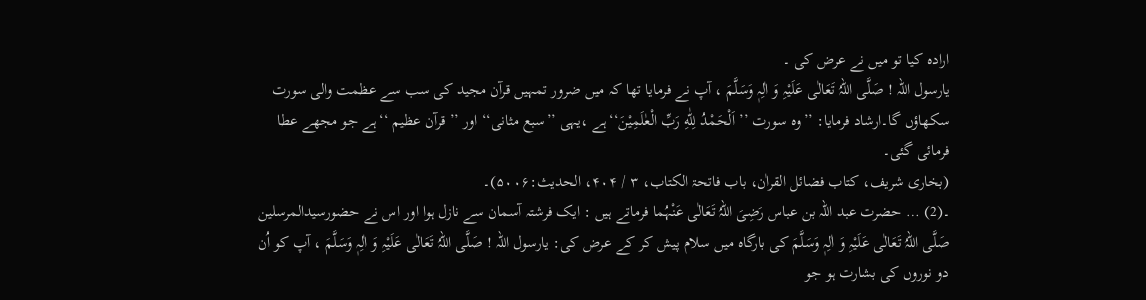ارادہ کیا تو میں نے عرض کی ۔
یارسول اللہ ! صَلَّی اللہُ تَعَالٰی عَلَیْہِ وَ اٰلِہٖ وَسَلَّمَ ، آپ نے فرمایا تھا کہ میں ضرور تمہیں قرآن مجید کی سب سے عظمت والی سورت سکھاؤں گا۔ارشاد فرمایا: ’’وہ سورت ’’ اَلْحَمْدُ لِلّٰهِ رَبِّ الْعٰلَمِیْنَ‘‘ہے ،یہی ’’سبع مثانی‘‘ اور ’’ قرآن عظیم ‘‘ہے جو مجھے عطا فرمائی گئی۔
(بخاری شریف، کتاب فضائل القراٰن، باب فاتحۃ الکتاب، ۳ / ۴۰۴، الحدیث:۵۰۰۶)۔
۔(2) … حضرت عبد اللہ بن عباس رَضِیَ اللہُ تَعَالٰی عَنْہُما فرماتے ہیں : ایک فرشتہ آسمان سے نازل ہوا اور اس نے حضورسیدالمرسلین صَلَّی اللہُ تَعَالٰی عَلَیْہِ وَ اٰلِہٖ وَسَلَّمَ کی بارگاہ میں سلام پیش کر کے عرض کی: یارسول اللہ ! صَلَّی اللہُ تَعَالٰی عَلَیْہِ وَ اٰلِہٖ وَسَلَّمَ ، آپ کو اُن دو نوروں کی بشارت ہو جو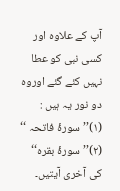آپ کے علاوہ اور کسی نبی کو عطا نہیں کئے گئے اوروہ دو نور یہ ہیں : (۱)’’سورۂ فاتحہ ‘‘ (۲)’’ سورۂ بقرہ‘‘ کی آخری آیتیں۔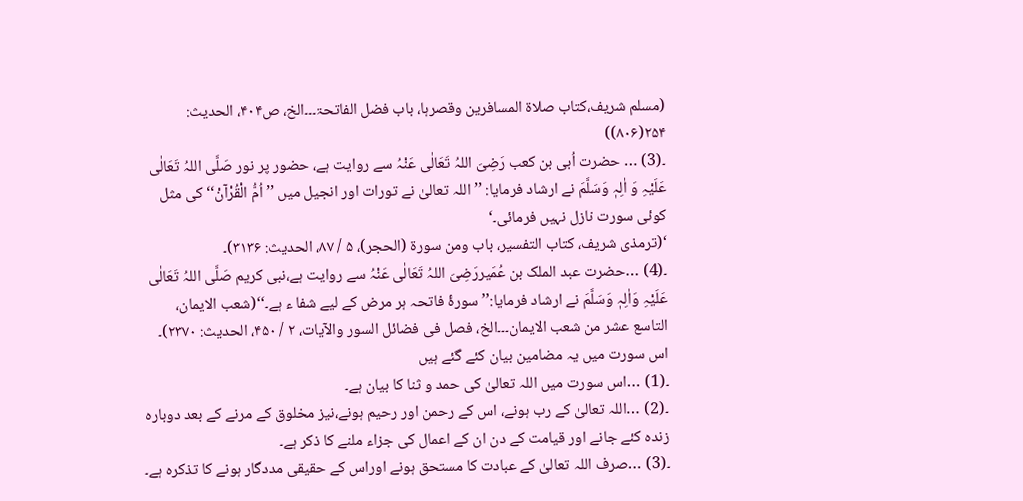(مسلم شریف،کتاب صلاۃ المسافرین وقصرہا، باب فضل الفاتحۃ۔۔۔الخ، ص۴۰۴، الحدیث: ۲۵۴(۸۰۶))
۔(3) … حضرت اُبی بن کعب رَضِیَ اللہُ تَعَالٰی عَنْہُ سے روایت ہے، حضور پر نور صَلَّی اللہُ تَعَالٰی عَلَیْہِ وَ اٰلِہٖ وَسَلَّمَ نے ارشاد فرمایا: ’’ اللہ تعالیٰ نے تورات اور انجیل میں ’’ اُمُّ الْقُرْآنْ‘‘ کی مثل کوئی سورت نازل نہیں فرمائی۔‘
‘(ترمذی شریف، کتاب التفسیر، باب ومن سورۃ (الحجر)، ۵ / ۸۷، الحدیث: ۳۱۳۶)۔
۔(4) …حضرت عبد الملک بن عُمَیررَضِیَ اللہُ تَعَالٰی عَنْہُ سے روایت ہے،نبی کریم صَلَّی اللہُ تَعَالٰی عَلَیْہِ وَاٰلِہٖ وَسَلَّمَ نے ارشاد فرمایا:’’ سورۂ فاتحہ ہر مرض کے لیے شفا ء ہے۔‘‘(شعب الایمان، التاسع عشر من شعب الایمان۔۔۔الخ، فصل فی فضائل السور والآیات، ۲ / ۴۵۰، الحدیث: ۲۳۷۰)۔
اس سورت میں یہ مضامین بیان کئے گئے ہیں
۔(1) …اس سورت میں اللہ تعالیٰ کی حمد و ثنا کا بیان ہے۔
۔(2) …اللہ تعالیٰ کے رب ہونے، اس کے رحمن اور رحیم ہونے،نیز مخلوق کے مرنے کے بعد دوبارہ زندہ کئے جانے اور قیامت کے دن ان کے اعمال کی جزاء ملنے کا ذکر ہے۔
۔(3) …صرف اللہ تعالیٰ کے عبادت کا مستحق ہونے اوراس کے حقیقی مددگار ہونے کا تذکرہ ہے۔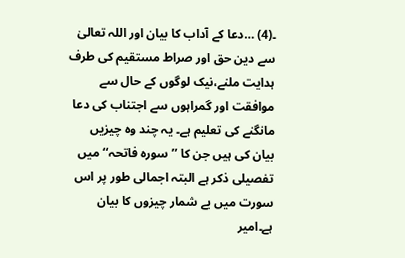۔(4) …دعا کے آداب کا بیان اور اللہ تعالیٰ سے دین حق اور صراط مستقیم کی طرف ہدایت ملنے،نیک لوگوں کے حال سے موافقت اور گمراہوں سے اجتناب کی دعا مانگنے کی تعلیم ہے۔ یہ چند وہ چیزیں بیان کی ہیں جن کا ’’سورہ فاتحہ‘‘ میں تفصیلی ذکر ہے البتہ اجمالی طور پر اس سورت میں بے شمار چیزوں کا بیان ہے۔امیر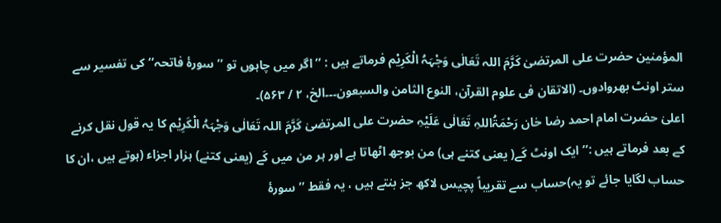المؤمنین حضرت علی المرتضیٰ کَرَّمَ اللہ تَعَالٰی وَجْہَہُ الْکَرِیْم فرماتے ہیں : ’’اگر میں چاہوں تو ’’سورۂ فاتحہ‘‘ کی تفسیر سے ستر اونٹ بھروادوں۔ (الاتقان فی علوم القرآن، النوع الثامن والسبعون۔۔۔الخ، ۲ / ۵۶۳)۔
اعلیٰ حضرت امام احمد رضا خان رَحْمَۃُاللہِ تَعَالٰی عَلَیْہِ حضرت علی المرتضیٰ کَرَّمَ اللہ تَعَالٰی وَجْہَہُ الْکَرِیْم کا یہ قول نقل کرنے کے بعد فرماتے ہیں :’’ایک اونٹ کَے( یعنی کتنے ہی) من بوجھ اٹھاتا ہے اور ہر من میں کَے (یعنی کتنے) ہزار اجزاء (ہوتے ہیں ،ان کا حساب لگایا جائے تو یہ)حساب سے تقریباً پچیس لاکھ جز بنتے ہیں ، یہ فقط ’’سورۂ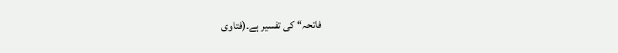فاتحہ‘‘ کی تفسیر ہے۔(فتاوی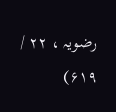رضویہ ، ۲۲ / ۶۱۹)